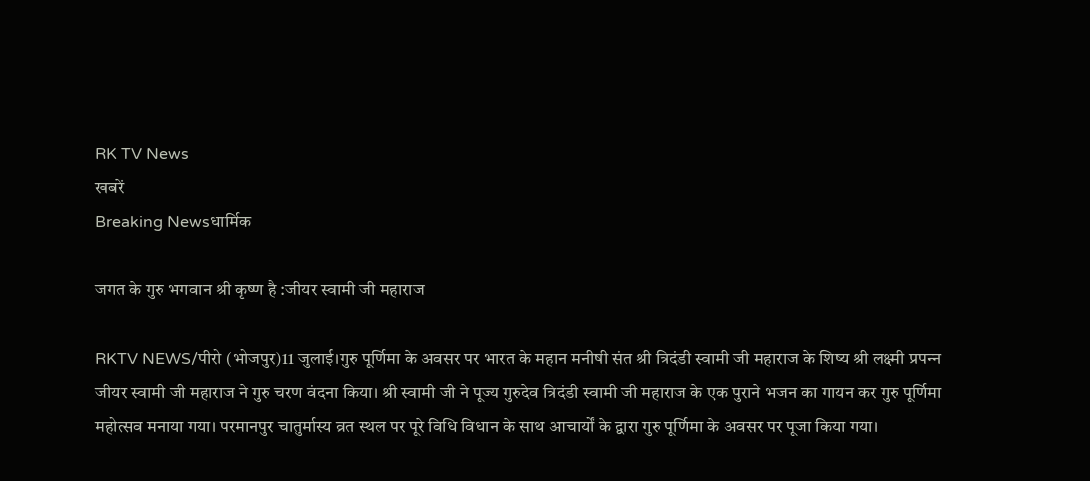RK TV News
खबरें
Breaking Newsधार्मिक

जगत के गुरु भगवान श्री कृष्ण है :जीयर स्वामी जी महाराज

RKTV NEWS/पीरो (भोजपुर)11 जुलाई।गुरु पूर्णिमा के अवसर पर भारत के महान मनीषी संत श्री त्रिदंडी स्वामी जी महाराज के शिष्य श्री लक्ष्मी प्रपन्‍न जीयर स्वामी जी महाराज ने गुरु चरण वंदना किया। श्री स्वामी जी ने पूज्य गुरुदेव त्रिदंडी स्वामी जी महाराज के एक पुराने भजन का गायन कर गुरु पूर्णिमा महोत्सव मनाया गया। परमानपुर चातुर्मास्य व्रत स्थल पर पूरे विधि विधान के साथ आचार्यों के द्वारा गुरु पूर्णिमा के अवसर पर पूजा किया गया।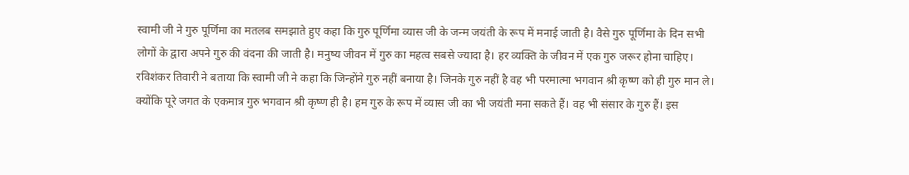स्वामी जी ने गुरु पूर्णिमा का मतलब समझाते हुए कहा कि गुरु पूर्णिमा व्यास जी के जन्म जयंती के रूप में मनाई जाती है। वैसे गुरु पूर्णिमा के दिन सभी लोगों के द्वारा अपने गुरु की वंदना की जाती है। मनुष्य जीवन में गुरु का महत्व सबसे ज्यादा है। हर व्यक्ति के जीवन में एक गुरु जरूर होना चाहिए।
रविशंकर तिवारी ने बताया कि स्वामी जी ने कहा कि जिन्होंने गुरु नहीं बनाया है। जिनके गुरु नहीं है वह भी परमात्मा भगवान श्री कृष्ण को ही गुरु मान ले।
क्योंकि पूरे जगत के एकमात्र गुरु भगवान श्री कृष्ण ही है। हम गुरु के रूप में व्यास जी का भी जयंती मना सकते हैं। वह भी संसार के गुरु हैं। इस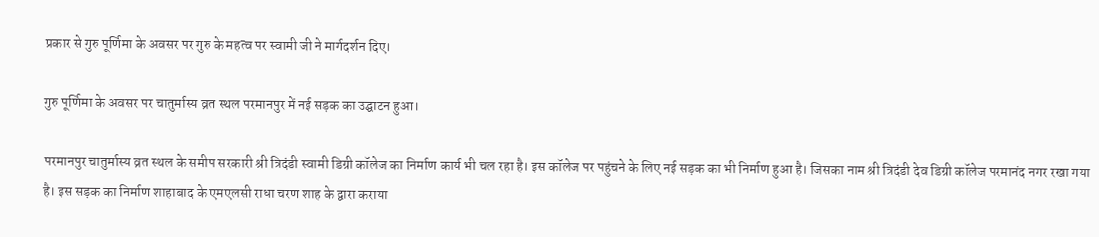प्रकार से गुरु पूर्णिमा के अवसर पर गुरु के महत्व पर स्वामी जी ने मार्गदर्शन दिए।

गुरु पूर्णिमा के अवसर पर चातुर्मास्य व्रत स्थल परमानपुर में नई सड़क का उद्घाटन हुआ।

परमानपुर चातुर्मास्य व्रत स्थल के समीप सरकारी श्री त्रिदंडी स्वामी डिग्री कॉलेज का निर्माण कार्य भी चल रहा है। इस कॉलेज पर पहुंचने के लिए नई सड़क का भी निर्माण हुआ है। जिसका नाम श्री त्रिदंडी देव डिग्री कॉलेज परमानंद नगर रखा गया है। इस सड़क का निर्माण शाहाबाद के एमएलसी राधा चरण शाह के द्वारा कराया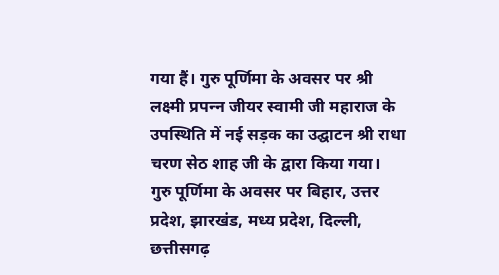गया हैं। गुरु पूर्णिमा के अवसर पर श्री लक्ष्मी प्रपन्‍न जीयर स्वामी जी महाराज के उपस्थिति में नई सड़क का उद्घाटन श्री राधा चरण सेठ शाह जी के द्वारा किया गया।
गुरु पूर्णिमा के अवसर पर बिहार, उत्तर प्रदेश, झारखंड, मध्य प्रदेश, दिल्ली, छत्तीसगढ़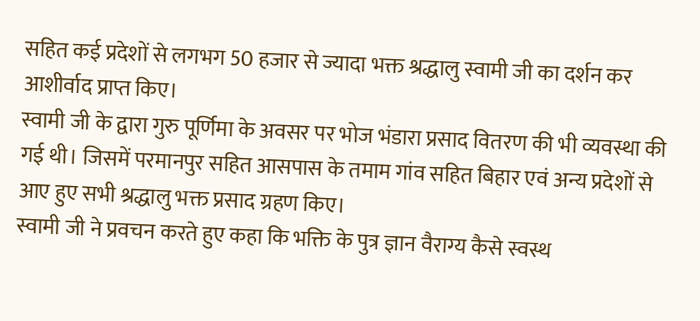सहित कई प्रदेशों से लगभग 50 हजार से ज्यादा भक्त श्रद्धालु स्वामी जी का दर्शन कर आशीर्वाद प्राप्त किए।
स्वामी जी के द्वारा गुरु पूर्णिमा के अवसर पर भोज भंडारा प्रसाद वितरण की भी व्यवस्था की गई थी। जिसमें परमानपुर सहित आसपास के तमाम गांव सहित बिहार एवं अन्य प्रदेशों से आए हुए सभी श्रद्धालु भक्त प्रसाद ग्रहण किए।
स्वामी जी ने प्रवचन करते हुए कहा कि भक्ति के पुत्र ज्ञान वैराग्य कैसे स्वस्थ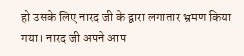हो उसके लिए नारद जी के द्वारा लगातार भ्रमण किया गया। नारद जी अपने आप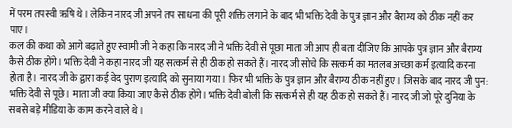में परम तपस्वी ऋषि थे। लेकिन नारद जी अपने तप साधना की पूरी शक्ति लगाने के बाद भी भक्ति देवी के पुत्र ज्ञान और बैराग्य को ठीक नहीं कर पाए।
कल की कथा को आगे बढ़ाते हुए स्वामी जी ने कहा कि नारद जी ने भक्ति देवी से पूछा माता जी आप ही बता दीजिए कि आपके पुत्र ज्ञान और बैराग्य कैसे ठीक होंगे। भक्ति देवी ने कहा नारद जी यह सत्कर्म से ही ठीक हो सकते हैं। नारद जी सोचे कि सत्कर्म का मतलब अच्छा कर्म इत्यादि करना होता है। नारद जी के द्वारा कई वेद पुराण इत्यादि को सुनाया गया। फिर भी भक्ति के पुत्र ज्ञान और बैराग्य ठीक नहीं हुए। जिसके बाद नारद जी पुन: भक्ति देवी से पूछे। माता जी क्या किया जाए कैसे ठीक होंगे। भक्ति देवी बोली कि सत्कर्म से ही यह ठीक हो सकते हैं। नारद जी जो पूरे दुनिया के सबसे बड़े मीडिया के काम करने वाले थे।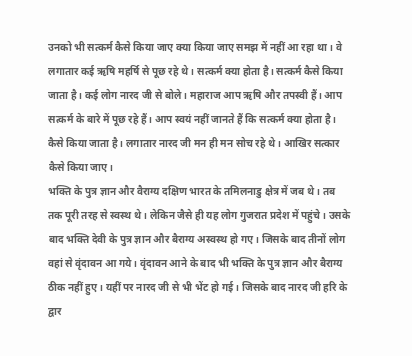उनको भी सत्कर्म कैसे किया जाए क्या किया जाए समझ में नहीं आ रहा था। वे लगातार कई ऋषि महर्षि से पूछ रहे थे। सत्कर्म क्या होता है। सत्कर्म कैसे किया जाता है। कई लोग नारद जी से बोले। महाराज आप ऋषि और तपस्वी हैं। आप सत्कर्म के बारे में पूछ रहे हैं। आप स्वयं नहीं जानते हैं कि सत्कर्म क्या होता है। कैसे किया जाता है। लगातार नारद जी मन ही मन सोच रहे थे। आखिर सत्कार कैसे किया जाए।
भक्ति के पुत्र ज्ञान और वैराग्य दक्षिण भारत के तमिलनाडु क्षेत्र में जब थे। तब तक पूरी तरह से स्वस्थ थे। लेकिन जैसे ही यह लोग गुजरात प्रदेश में पहुंचे। उसके बाद भक्ति देवी के पुत्र ज्ञान और बैराग्य अस्वस्थ हो गए। जिसके बाद तीनों लोग वहां से वृंदावन आ गये। वृंदावन आने के बाद भी भक्ति के पुत्र ज्ञान और बैराग्य ठीक नहीं हुए। यहीं पर नारद जी से भी भेंट हो गई। जिसके बाद नारद जी हरि के द्वार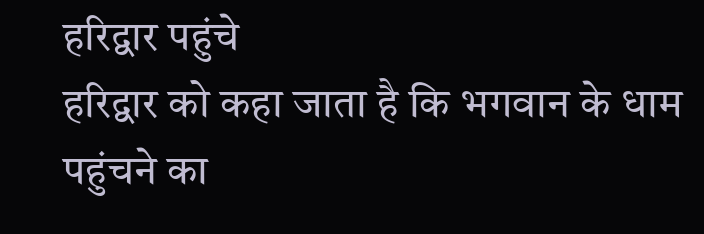हरिद्वार पहुंचे
हरिद्वार को कहा जाता है कि भगवान के धाम पहुंचने का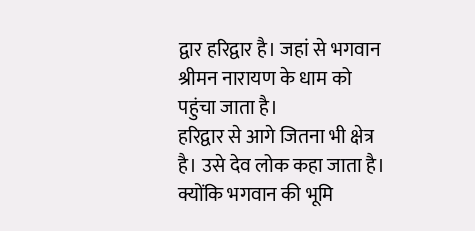द्वार हरिद्वार है। जहां से भगवान श्रीमन नारायण के धाम को पहुंचा जाता है।
हरिद्वार से आगे जितना भी क्षेत्र है। उसे देव लोक कहा जाता है। क्योंकि भगवान की भूमि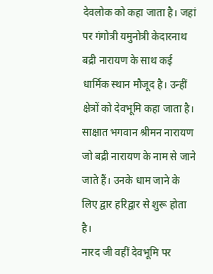देवलोक को कहा जाता है। जहां पर गंगोत्री यमुनोत्री केदारनाथ बद्री नारायण के साथ कई धार्मिक स्थान मौजूद है। उन्हीं क्षेत्रों को देवभूमि कहा जाता है।
साक्षात भगवान श्रीमन नारायण जो बद्री नारायण के नाम से जाने जाते हैं। उनके धाम जाने के लिए द्वार हरिद्वार से शुरू होता है।
नारद जी वहीं देवभूमि पर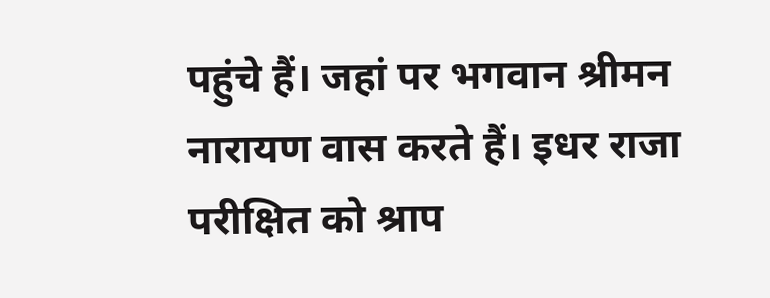पहुंचे हैं। जहां पर भगवान श्रीमन नारायण वास करते हैं। इधर राजा परीक्षित को श्राप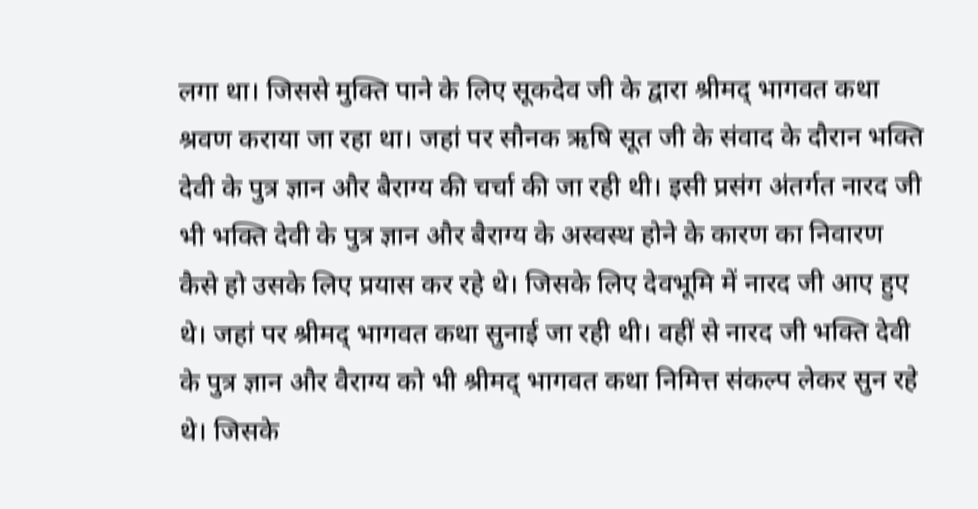लगा था। जिससे मुक्ति पाने के लिए सूकदेव जी के द्वारा श्रीमद् भागवत कथा श्रवण कराया जा रहा था। जहां पर सौनक ऋषि सूत जी के संवाद के दौरान भक्ति देवी के पुत्र ज्ञान और बैराग्य की चर्चा की जा रही थी। इसी प्रसंग अंतर्गत नारद जी भी भक्ति देवी के पुत्र ज्ञान और बैराग्य के अस्वस्थ होने के कारण का निवारण कैसे हो उसके लिए प्रयास कर रहे थे। जिसके लिए देवभूमि में नारद जी आए हुए थे। जहां पर श्रीमद् भागवत कथा सुनाई जा रही थी। वहीं से नारद जी भक्ति देवी के पुत्र ज्ञान और वैराग्य को भी श्रीमद् भागवत कथा निमित्त संकल्प लेकर सुन रहे थे। जिसके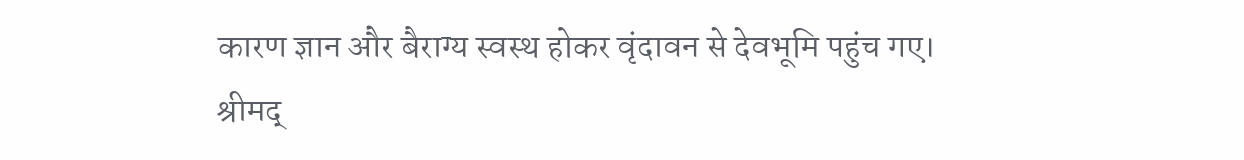कारण ज्ञान और बैराग्य स्वस्थ होकर वृंदावन से देवभूमि पहुंच गए।
श्रीमद्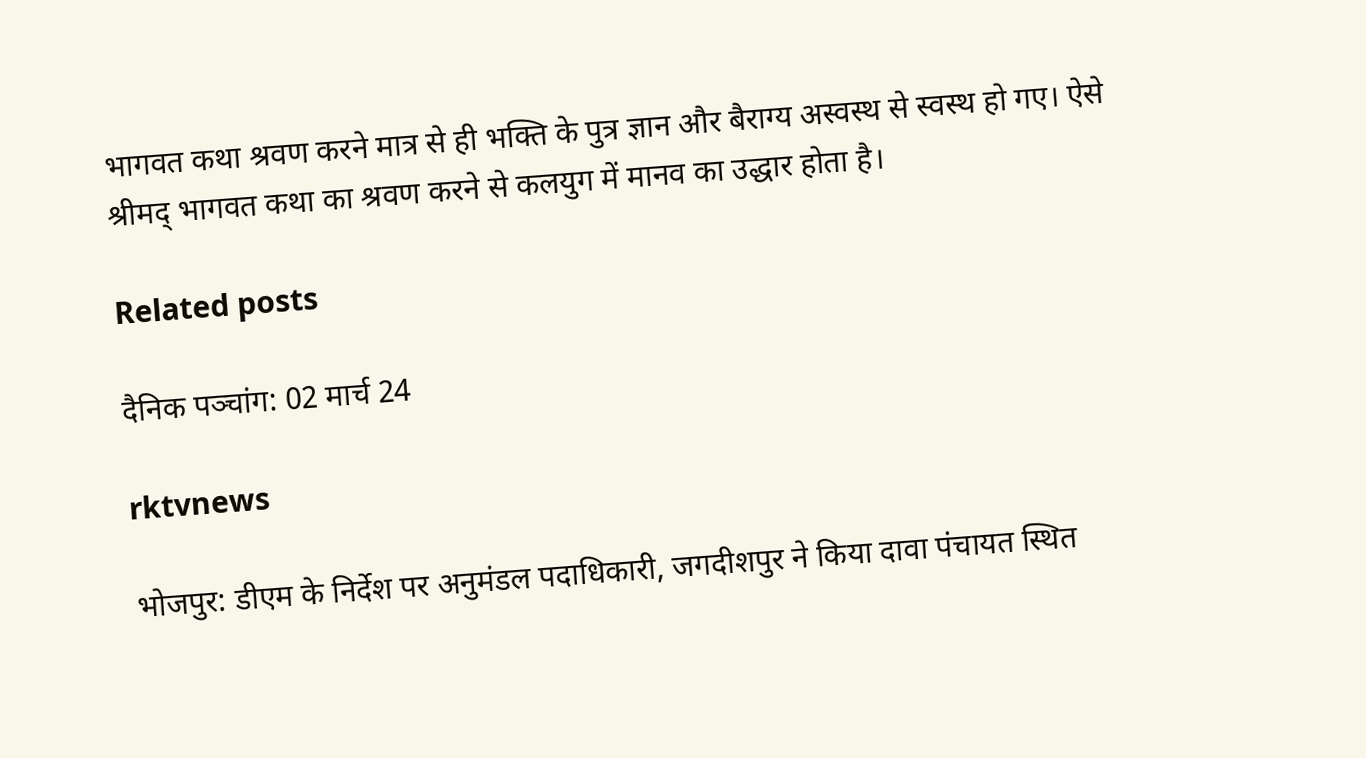भागवत कथा श्रवण करने मात्र से ही भक्ति के पुत्र ज्ञान और बैराग्य अस्वस्थ से स्‍वस्‍थ हो गए। ऐसे श्रीमद् भागवत कथा का श्रवण करने से कलयुग में मानव का उद्धार होता है।

Related posts

दैनिक पञ्चांग: 02 मार्च 24

rktvnews

भोजपुर: डीएम के निर्देश पर अनुमंडल पदाधिकारी, जगदीशपुर ने किया दावा पंचायत स्थित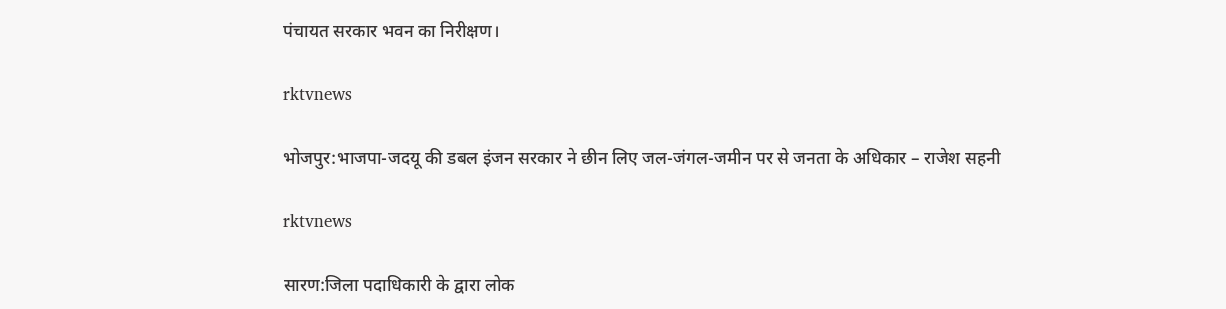पंचायत सरकार भवन का निरीक्षण।

rktvnews

भोजपुर:भाजपा-जदयू की डबल इंजन सरकार ने छीन लिए जल-जंगल-जमीन पर से जनता के अधिकार – राजेश सहनी

rktvnews

सारण:जिला पदाधिकारी के द्वारा लोक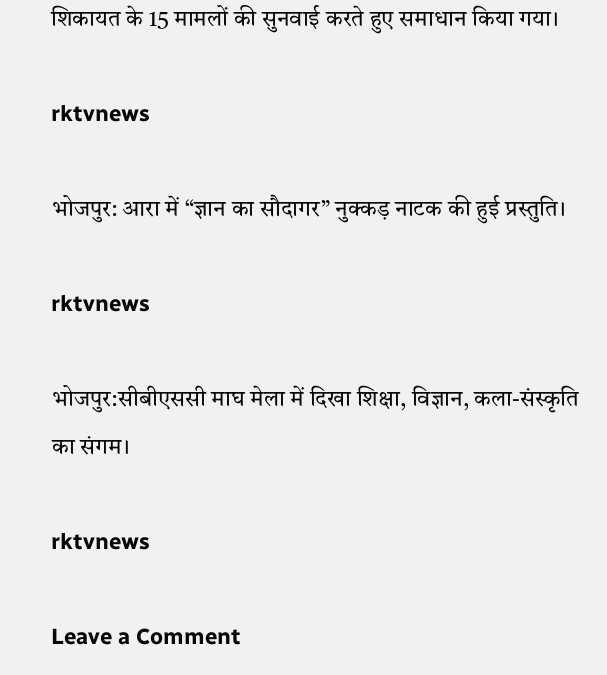शिकायत के 15 मामलों की सुनवाई करते हुए समाधान किया गया।

rktvnews

भोजपुर: आरा में “ज्ञान का सौदागर” नुक्कड़ नाटक की हुई प्रस्तुति।

rktvnews

भोजपुर:सीबीएससी माघ मेला में दिखा शिक्षा, विज्ञान, कला-संस्कृति का संगम।

rktvnews

Leave a Comment